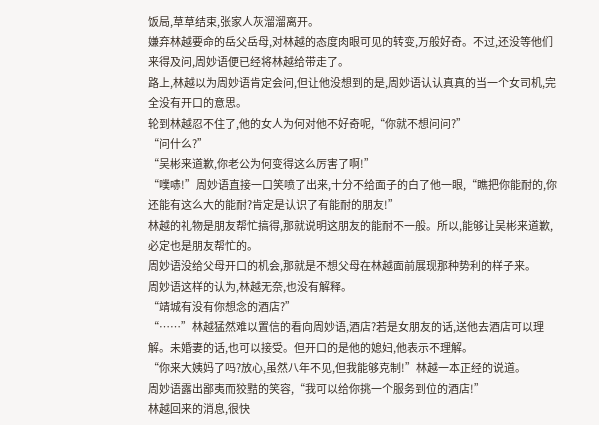饭局,草草结束,张家人灰溜溜离开。
嫌弃林越要命的岳父岳母,对林越的态度肉眼可见的转变,万般好奇。不过,还没等他们来得及问,周妙语便已经将林越给带走了。
路上,林越以为周妙语肯定会问,但让他没想到的是,周妙语认认真真的当一个女司机,完全没有开口的意思。
轮到林越忍不住了,他的女人为何对他不好奇呢,“你就不想问问?”
“问什么?”
“吴彬来道歉,你老公为何变得这么厉害了啊!”
“噗哧!”周妙语直接一口笑喷了出来,十分不给面子的白了他一眼,“瞧把你能耐的,你还能有这么大的能耐?肯定是认识了有能耐的朋友!”
林越的礼物是朋友帮忙搞得,那就说明这朋友的能耐不一般。所以,能够让吴彬来道歉,必定也是朋友帮忙的。
周妙语没给父母开口的机会,那就是不想父母在林越面前展现那种势利的样子来。
周妙语这样的认为,林越无奈,也没有解释。
“靖城有没有你想念的酒店?”
“……”林越猛然难以置信的看向周妙语,酒店?若是女朋友的话,送他去酒店可以理解。未婚妻的话,也可以接受。但开口的是他的媳妇,他表示不理解。
“你来大姨妈了吗?放心,虽然八年不见,但我能够克制!”林越一本正经的说道。
周妙语露出鄙夷而狡黠的笑容,“我可以给你挑一个服务到位的酒店!”
林越回来的消息,很快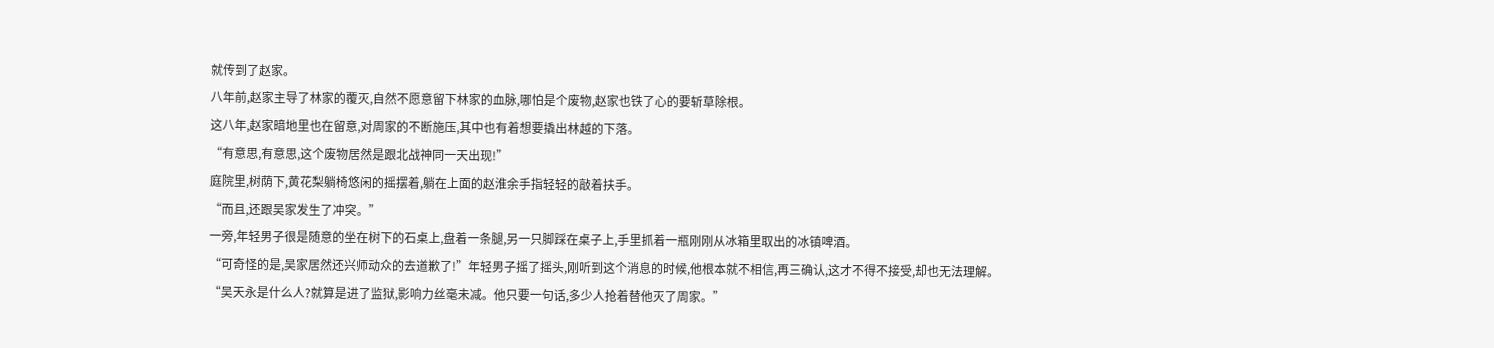就传到了赵家。
八年前,赵家主导了林家的覆灭,自然不愿意留下林家的血脉,哪怕是个废物,赵家也铁了心的要斩草除根。
这八年,赵家暗地里也在留意,对周家的不断施压,其中也有着想要撬出林越的下落。
“有意思,有意思,这个废物居然是跟北战神同一天出现!”
庭院里,树荫下,黄花梨躺椅悠闲的摇摆着,躺在上面的赵淮余手指轻轻的敲着扶手。
“而且,还跟吴家发生了冲突。”
一旁,年轻男子很是随意的坐在树下的石桌上,盘着一条腿,另一只脚踩在桌子上,手里抓着一瓶刚刚从冰箱里取出的冰镇啤酒。
“可奇怪的是,吴家居然还兴师动众的去道歉了!”年轻男子摇了摇头,刚听到这个消息的时候,他根本就不相信,再三确认,这才不得不接受,却也无法理解。
“吴天永是什么人?就算是进了监狱,影响力丝毫未减。他只要一句话,多少人抢着替他灭了周家。”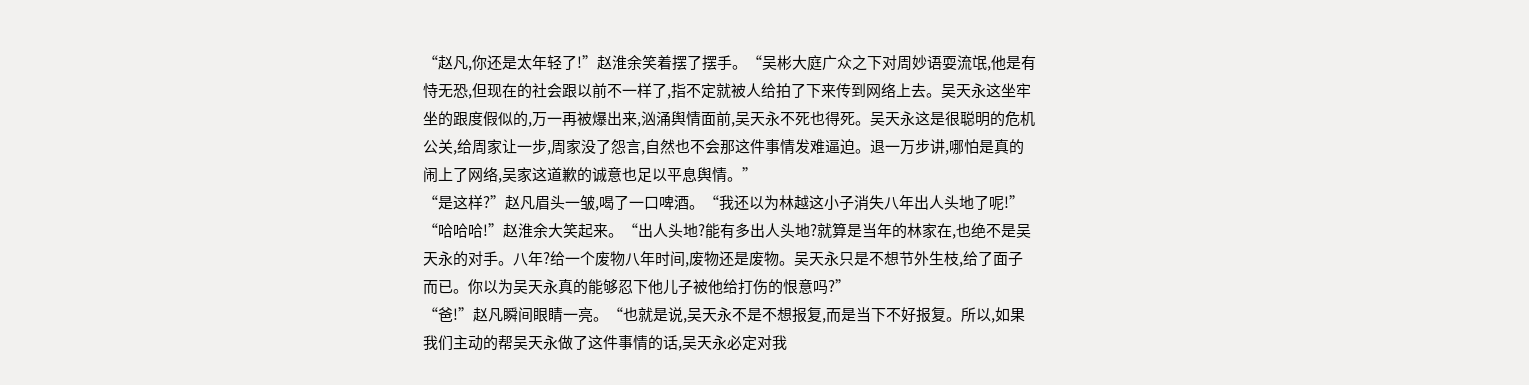“赵凡,你还是太年轻了!”赵淮余笑着摆了摆手。“吴彬大庭广众之下对周妙语耍流氓,他是有恃无恐,但现在的社会跟以前不一样了,指不定就被人给拍了下来传到网络上去。吴天永这坐牢坐的跟度假似的,万一再被爆出来,汹涌舆情面前,吴天永不死也得死。吴天永这是很聪明的危机公关,给周家让一步,周家没了怨言,自然也不会那这件事情发难逼迫。退一万步讲,哪怕是真的闹上了网络,吴家这道歉的诚意也足以平息舆情。”
“是这样?”赵凡眉头一皱,喝了一口啤酒。“我还以为林越这小子消失八年出人头地了呢!”
“哈哈哈!”赵淮余大笑起来。“出人头地?能有多出人头地?就算是当年的林家在,也绝不是吴天永的对手。八年?给一个废物八年时间,废物还是废物。吴天永只是不想节外生枝,给了面子而已。你以为吴天永真的能够忍下他儿子被他给打伤的恨意吗?”
“爸!”赵凡瞬间眼睛一亮。“也就是说,吴天永不是不想报复,而是当下不好报复。所以,如果我们主动的帮吴天永做了这件事情的话,吴天永必定对我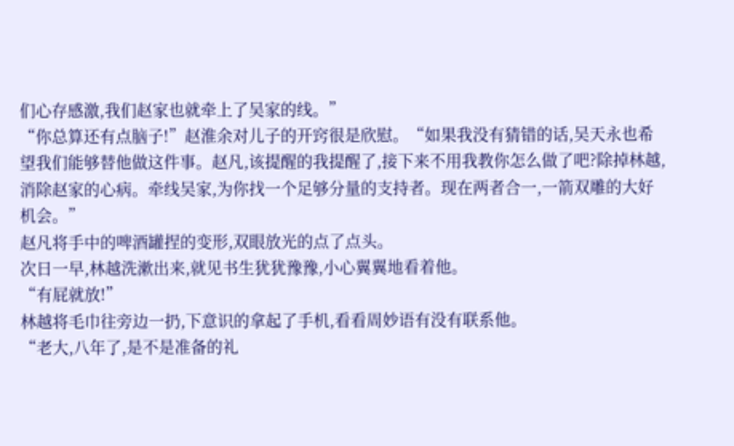们心存感激,我们赵家也就牵上了吴家的线。”
“你总算还有点脑子!”赵淮余对儿子的开窍很是欣慰。“如果我没有猜错的话,吴天永也希望我们能够替他做这件事。赵凡,该提醒的我提醒了,接下来不用我教你怎么做了吧?除掉林越,消除赵家的心病。牵线吴家,为你找一个足够分量的支持者。现在两者合一,一箭双雕的大好机会。”
赵凡将手中的啤酒罐捏的变形,双眼放光的点了点头。
次日一早,林越洗漱出来,就见书生犹犹豫豫,小心翼翼地看着他。
“有屁就放!”
林越将毛巾往旁边一扔,下意识的拿起了手机,看看周妙语有没有联系他。
“老大,八年了,是不是准备的礼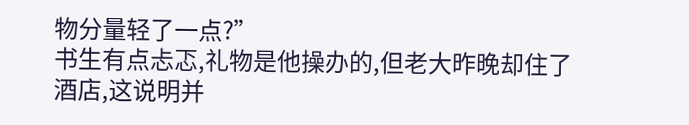物分量轻了一点?”
书生有点忐忑,礼物是他操办的,但老大昨晚却住了酒店,这说明并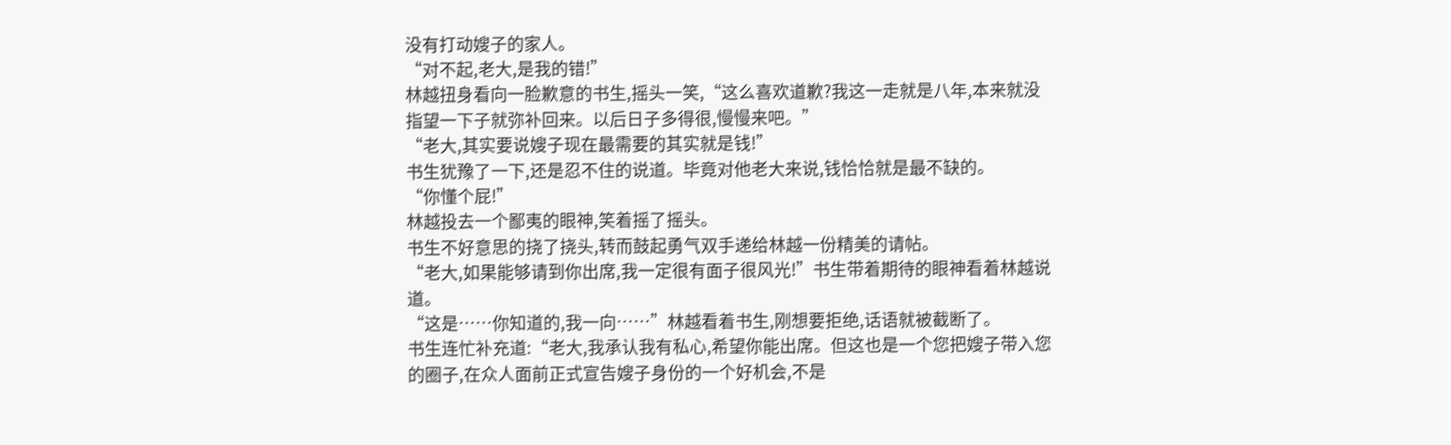没有打动嫂子的家人。
“对不起,老大,是我的错!”
林越扭身看向一脸歉意的书生,摇头一笑,“这么喜欢道歉?我这一走就是八年,本来就没指望一下子就弥补回来。以后日子多得很,慢慢来吧。”
“老大,其实要说嫂子现在最需要的其实就是钱!”
书生犹豫了一下,还是忍不住的说道。毕竟对他老大来说,钱恰恰就是最不缺的。
“你懂个屁!”
林越投去一个鄙夷的眼神,笑着摇了摇头。
书生不好意思的挠了挠头,转而鼓起勇气双手递给林越一份精美的请帖。
“老大,如果能够请到你出席,我一定很有面子很风光!”书生带着期待的眼神看着林越说道。
“这是……你知道的,我一向……”林越看着书生,刚想要拒绝,话语就被截断了。
书生连忙补充道:“老大,我承认我有私心,希望你能出席。但这也是一个您把嫂子带入您的圈子,在众人面前正式宣告嫂子身份的一个好机会,不是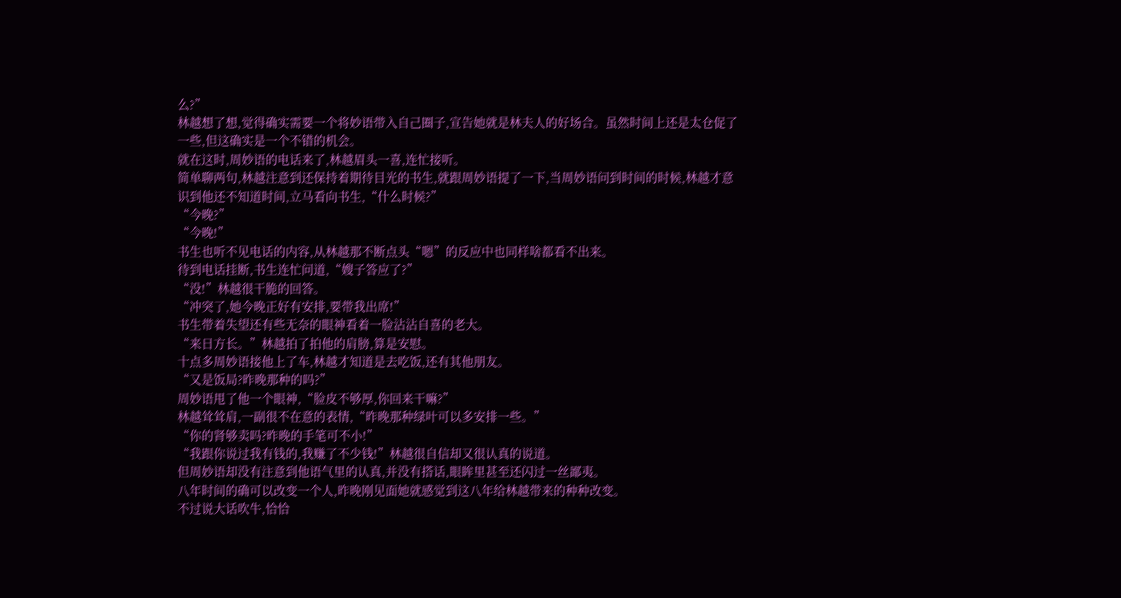么?”
林越想了想,觉得确实需要一个将妙语带入自己圈子,宣告她就是林夫人的好场合。虽然时间上还是太仓促了一些,但这确实是一个不错的机会。
就在这时,周妙语的电话来了,林越眉头一喜,连忙接听。
简单聊两句,林越注意到还保持着期待目光的书生,就跟周妙语提了一下,当周妙语问到时间的时候,林越才意识到他还不知道时间,立马看向书生,“什么时候?”
“今晚?”
“今晚!”
书生也听不见电话的内容,从林越那不断点头“嗯”的反应中也同样啥都看不出来。
待到电话挂断,书生连忙问道,“嫂子答应了?”
“没!”林越很干脆的回答。
“冲突了,她今晚正好有安排,要带我出席!”
书生带着失望还有些无奈的眼神看着一脸沾沾自喜的老大。
“来日方长。”林越拍了拍他的肩膀,算是安慰。
十点多周妙语接他上了车,林越才知道是去吃饭,还有其他朋友。
“又是饭局?昨晚那种的吗?”
周妙语甩了他一个眼神,“脸皮不够厚,你回来干嘛?”
林越耸耸肩,一副很不在意的表情,“昨晚那种绿叶可以多安排一些。”
“你的肾够卖吗?昨晚的手笔可不小!”
“我跟你说过我有钱的,我赚了不少钱!”林越很自信却又很认真的说道。
但周妙语却没有注意到他语气里的认真,并没有搭话,眼眸里甚至还闪过一丝鄙夷。
八年时间的确可以改变一个人,昨晚刚见面她就感觉到这八年给林越带来的种种改变。
不过说大话吹牛,恰恰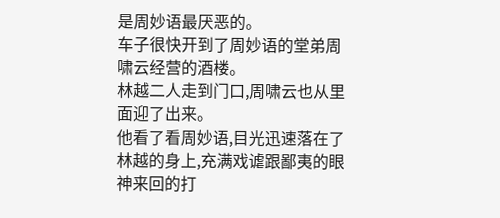是周妙语最厌恶的。
车子很快开到了周妙语的堂弟周啸云经营的酒楼。
林越二人走到门口,周啸云也从里面迎了出来。
他看了看周妙语,目光迅速落在了林越的身上,充满戏谑跟鄙夷的眼神来回的打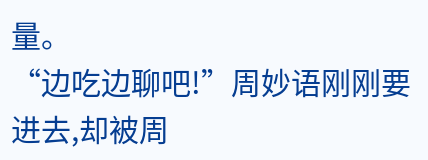量。
“边吃边聊吧!”周妙语刚刚要进去,却被周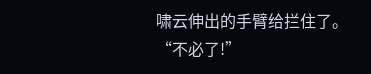啸云伸出的手臂给拦住了。
“不必了!”